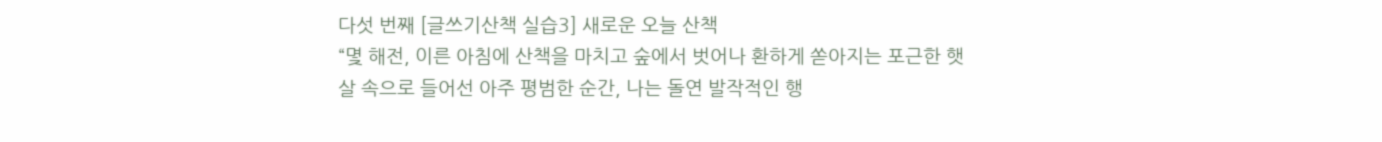다섯 번째 [글쓰기산책 실습3] 새로운 오늘 산책
“몇 해전, 이른 아침에 산책을 마치고 숲에서 벗어나 환하게 쏟아지는 포근한 햇살 속으로 들어선 아주 평범한 순간, 나는 돌연 발작적인 행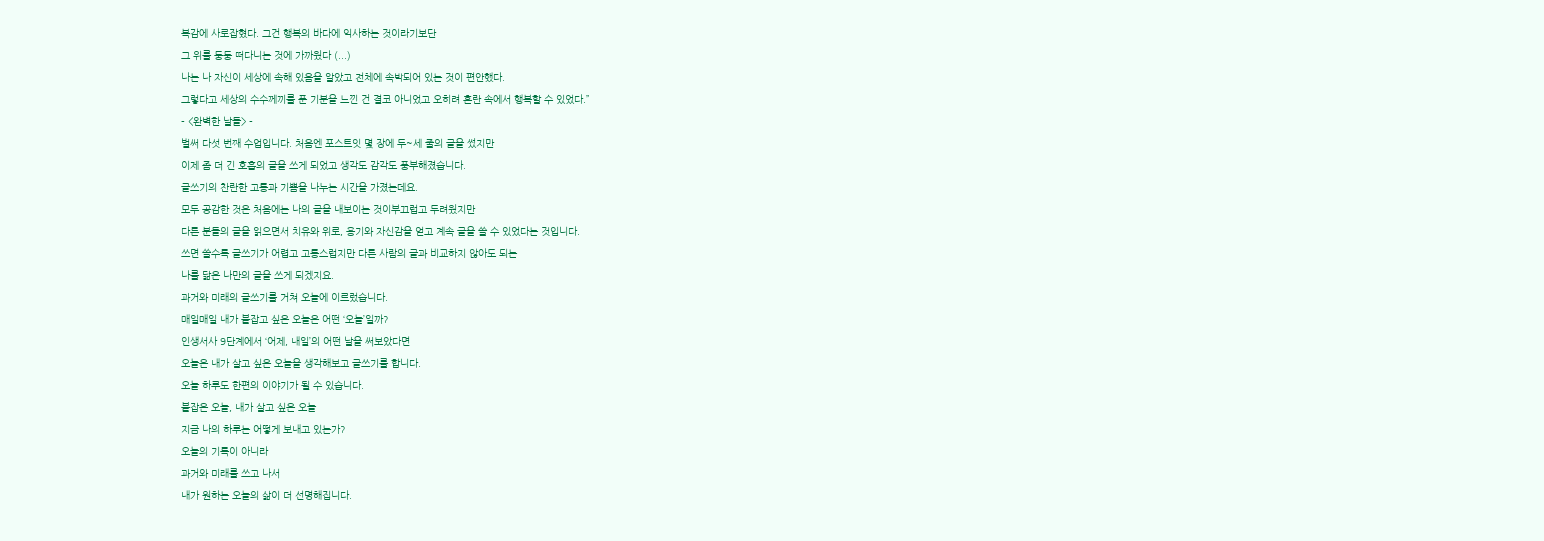복감에 사로잡혔다. 그건 행복의 바다에 익사하는 것이라기보단
그 위를 둥둥 떠다니는 것에 가까웠다 (...)
나는 나 자신이 세상에 속해 있음을 알았고 전체에 속박되어 있는 것이 편안했다.
그렇다고 세상의 수수께끼를 푼 기분을 느낀 건 결코 아니었고 오히려 혼란 속에서 행복할 수 있었다.”
- <완벽한 날들> -
벌써 다섯 번째 수업입니다. 처음엔 포스트잇 몇 장에 두~세 줄의 글을 썼지만
이제 좀 더 긴 호흡의 글을 쓰게 되었고 생각도 감각도 풍부해졌습니다.
글쓰기의 찬란한 고통과 기쁨을 나누는 시간을 가졌는데요.
모두 공감한 것은 처음에는 나의 글을 내보이는 것이부끄럽고 두려웠지만
다른 분들의 글을 읽으면서 치유와 위로, 용기와 자신감을 얻고 계속 글을 쓸 수 있었다는 것입니다.
쓰면 쓸수록 글쓰기가 어렵고 고통스럽지만 다른 사람의 글과 비교하지 않아도 되는
나를 닮은 나만의 글을 쓰게 되겠지요.
과거와 미래의 글쓰기를 거쳐 오늘에 이르렀습니다.
매일매일 내가 붙잡고 싶은 오늘은 어떤 ‘오늘’일까?
인생서사 9단계에서 ‘어제, 내일’의 어떤 날을 써보았다면
오늘은 내가 살고 싶은 오늘을 생각해보고 글쓰기를 합니다.
오늘 하루도 한편의 이야기가 될 수 있습니다.
붙잡은 오늘, 내가 살고 싶은 오늘
지금 나의 하루는 어떻게 보내고 있는가?
오늘의 기록이 아니라
과거와 미래를 쓰고 나서
내가 원하는 오늘의 삶이 더 선명해집니다.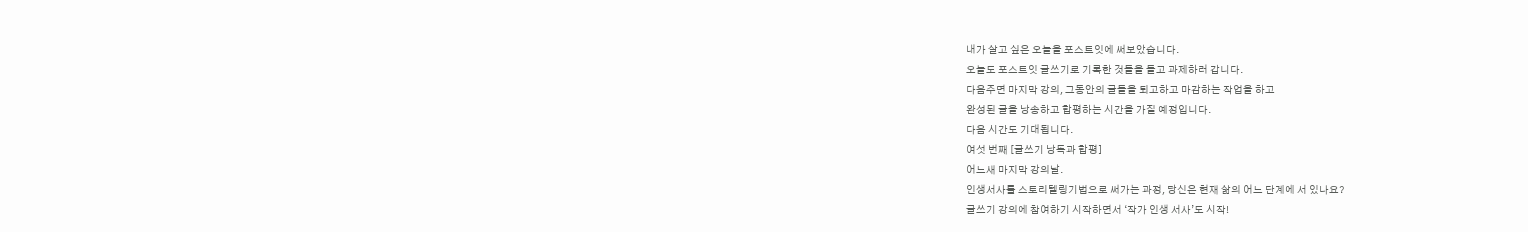내가 살고 싶은 오늘을 포스트잇에 써보았습니다.
오늘도 포스트잇 글쓰기로 기록한 것들을 들고 과제하러 갑니다.
다음주면 마지막 강의, 그동안의 글들을 퇴고하고 마감하는 작업을 하고
완성된 글을 낭송하고 합평하는 시간을 가질 예정입니다.
다음 시간도 기대됩니다.
여섯 번째 [글쓰기 낭독과 합평]
어느새 마지막 강의날.
인생서사를 스토리텔링기법으로 써가는 과정, 당신은 현재 삶의 어느 단계에 서 있나요?
글쓰기 강의에 참여하기 시작하면서 ‘작가 인생 서사’도 시작!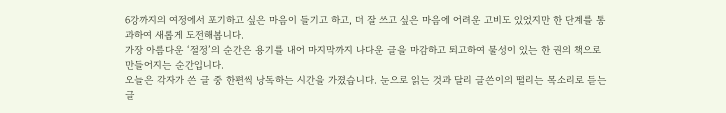6강까지의 여정에서 포기하고 싶은 마음이 들기고 하고, 더 잘 쓰고 싶은 마음에 어려운 고비도 있었지만 한 단계를 통과하여 새롭게 도전해봅니다.
가장 아름다운 ‘절정’의 순간은 용기를 내어 마지막까지 나다운 글을 마감하고 퇴고하여 물성이 있는 한 권의 책으로 만들어지는 순간입니다.
오늘은 각자가 쓴 글 중 한편씩 낭독하는 시간을 가졌습니다. 눈으로 읽는 것과 달리 글쓴이의 떨리는 목소리로 듣는 글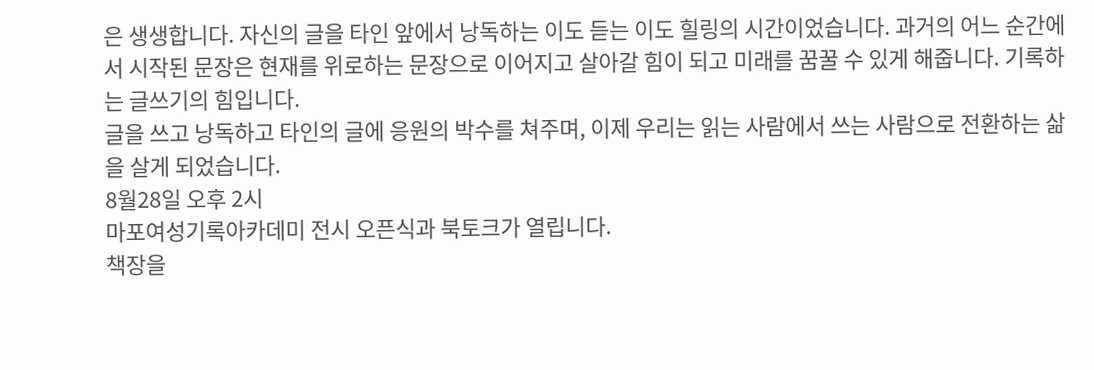은 생생합니다. 자신의 글을 타인 앞에서 낭독하는 이도 듣는 이도 힐링의 시간이었습니다. 과거의 어느 순간에서 시작된 문장은 현재를 위로하는 문장으로 이어지고 살아갈 힘이 되고 미래를 꿈꿀 수 있게 해줍니다. 기록하는 글쓰기의 힘입니다.
글을 쓰고 낭독하고 타인의 글에 응원의 박수를 쳐주며, 이제 우리는 읽는 사람에서 쓰는 사람으로 전환하는 삶을 살게 되었습니다.
8월28일 오후 2시
마포여성기록아카데미 전시 오픈식과 북토크가 열립니다.
책장을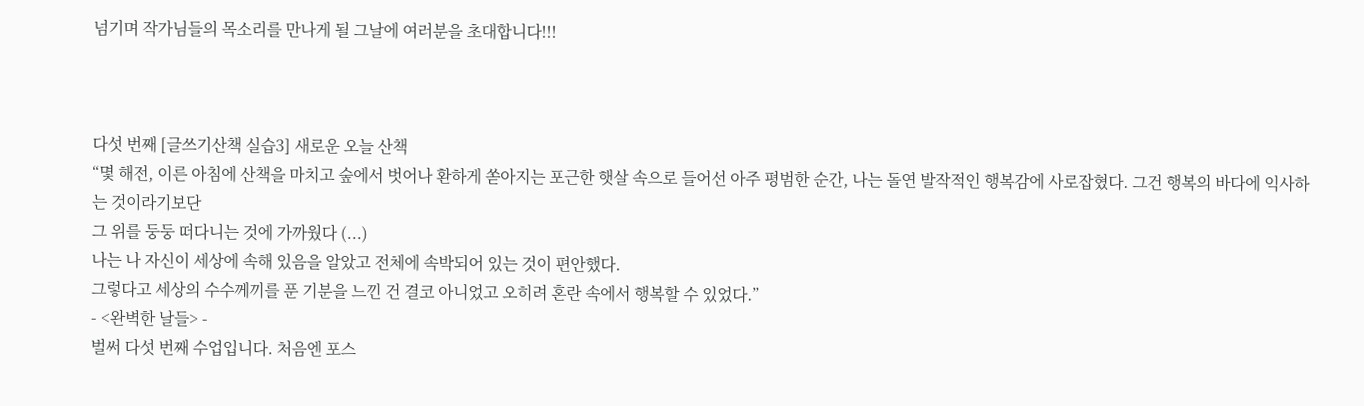넘기며 작가님들의 목소리를 만나게 될 그날에 여러분을 초대합니다!!!



다섯 번째 [글쓰기산책 실습3] 새로운 오늘 산책
“몇 해전, 이른 아침에 산책을 마치고 숲에서 벗어나 환하게 쏟아지는 포근한 햇살 속으로 들어선 아주 평범한 순간, 나는 돌연 발작적인 행복감에 사로잡혔다. 그건 행복의 바다에 익사하는 것이라기보단
그 위를 둥둥 떠다니는 것에 가까웠다 (...)
나는 나 자신이 세상에 속해 있음을 알았고 전체에 속박되어 있는 것이 편안했다.
그렇다고 세상의 수수께끼를 푼 기분을 느낀 건 결코 아니었고 오히려 혼란 속에서 행복할 수 있었다.”
- <완벽한 날들> -
벌써 다섯 번째 수업입니다. 처음엔 포스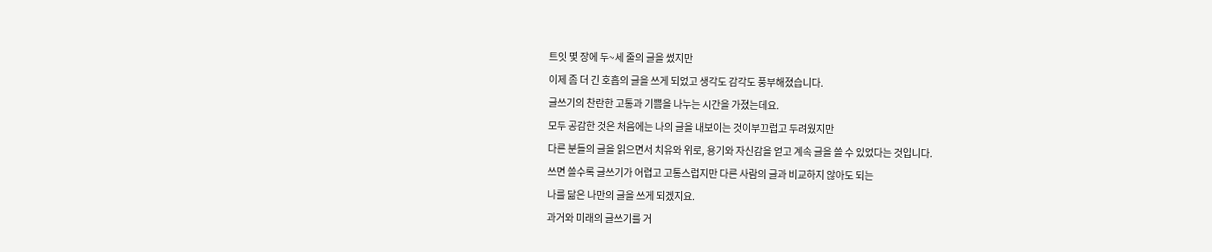트잇 몇 장에 두~세 줄의 글을 썼지만
이제 좀 더 긴 호흡의 글을 쓰게 되었고 생각도 감각도 풍부해졌습니다.
글쓰기의 찬란한 고통과 기쁨을 나누는 시간을 가졌는데요.
모두 공감한 것은 처음에는 나의 글을 내보이는 것이부끄럽고 두려웠지만
다른 분들의 글을 읽으면서 치유와 위로, 용기와 자신감을 얻고 계속 글을 쓸 수 있었다는 것입니다.
쓰면 쓸수록 글쓰기가 어렵고 고통스럽지만 다른 사람의 글과 비교하지 않아도 되는
나를 닮은 나만의 글을 쓰게 되겠지요.
과거와 미래의 글쓰기를 거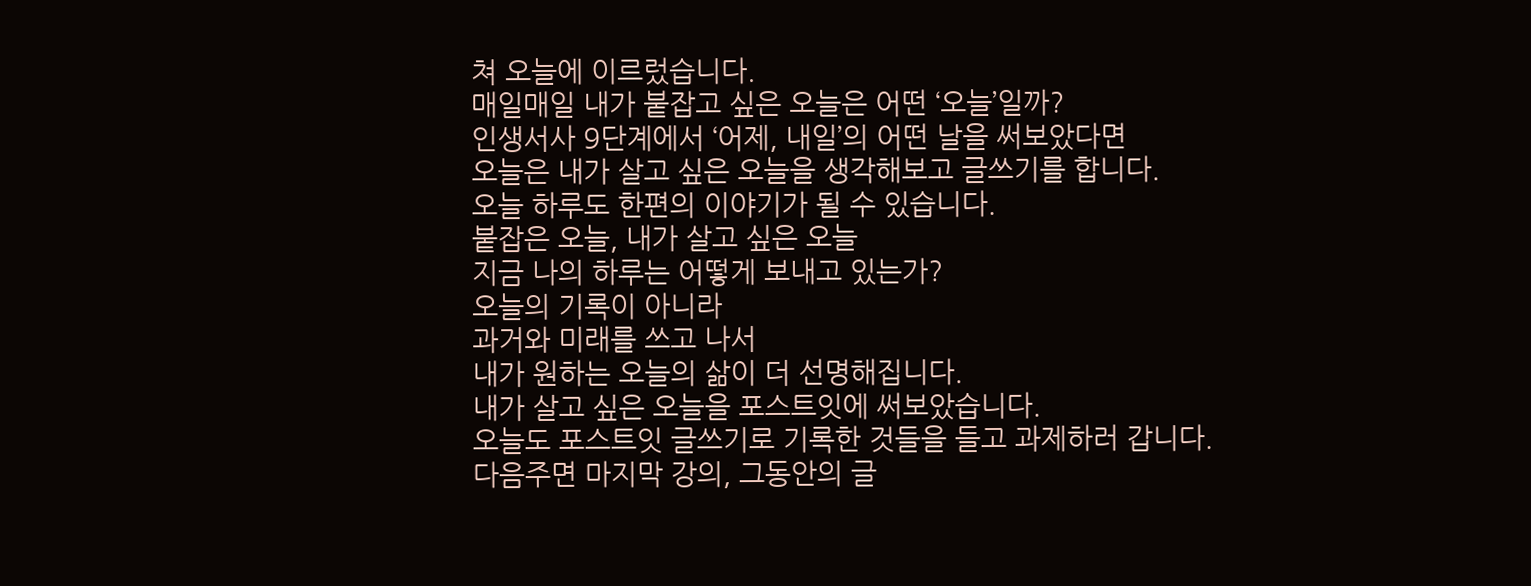쳐 오늘에 이르렀습니다.
매일매일 내가 붙잡고 싶은 오늘은 어떤 ‘오늘’일까?
인생서사 9단계에서 ‘어제, 내일’의 어떤 날을 써보았다면
오늘은 내가 살고 싶은 오늘을 생각해보고 글쓰기를 합니다.
오늘 하루도 한편의 이야기가 될 수 있습니다.
붙잡은 오늘, 내가 살고 싶은 오늘
지금 나의 하루는 어떻게 보내고 있는가?
오늘의 기록이 아니라
과거와 미래를 쓰고 나서
내가 원하는 오늘의 삶이 더 선명해집니다.
내가 살고 싶은 오늘을 포스트잇에 써보았습니다.
오늘도 포스트잇 글쓰기로 기록한 것들을 들고 과제하러 갑니다.
다음주면 마지막 강의, 그동안의 글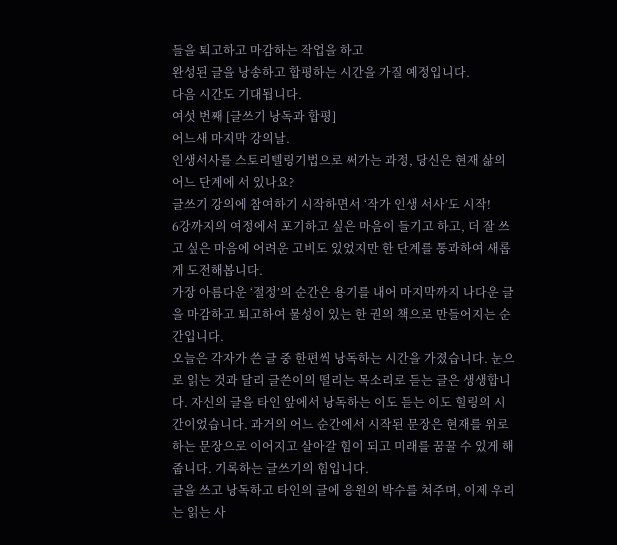들을 퇴고하고 마감하는 작업을 하고
완성된 글을 낭송하고 합평하는 시간을 가질 예정입니다.
다음 시간도 기대됩니다.
여섯 번째 [글쓰기 낭독과 합평]
어느새 마지막 강의날.
인생서사를 스토리텔링기법으로 써가는 과정, 당신은 현재 삶의 어느 단계에 서 있나요?
글쓰기 강의에 참여하기 시작하면서 ‘작가 인생 서사’도 시작!
6강까지의 여정에서 포기하고 싶은 마음이 들기고 하고, 더 잘 쓰고 싶은 마음에 어려운 고비도 있었지만 한 단계를 통과하여 새롭게 도전해봅니다.
가장 아름다운 ‘절정’의 순간은 용기를 내어 마지막까지 나다운 글을 마감하고 퇴고하여 물성이 있는 한 권의 책으로 만들어지는 순간입니다.
오늘은 각자가 쓴 글 중 한편씩 낭독하는 시간을 가졌습니다. 눈으로 읽는 것과 달리 글쓴이의 떨리는 목소리로 듣는 글은 생생합니다. 자신의 글을 타인 앞에서 낭독하는 이도 듣는 이도 힐링의 시간이었습니다. 과거의 어느 순간에서 시작된 문장은 현재를 위로하는 문장으로 이어지고 살아갈 힘이 되고 미래를 꿈꿀 수 있게 해줍니다. 기록하는 글쓰기의 힘입니다.
글을 쓰고 낭독하고 타인의 글에 응원의 박수를 쳐주며, 이제 우리는 읽는 사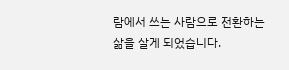람에서 쓰는 사람으로 전환하는 삶을 살게 되었습니다.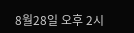8월28일 오후 2시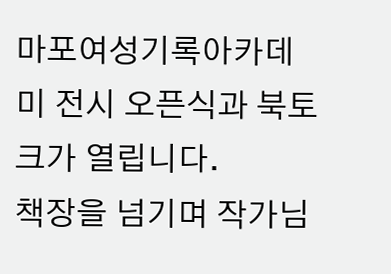마포여성기록아카데미 전시 오픈식과 북토크가 열립니다.
책장을 넘기며 작가님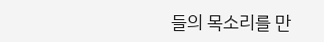들의 목소리를 만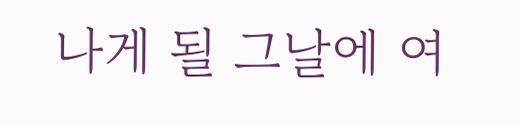나게 될 그날에 여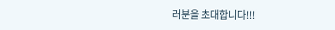러분을 초대합니다!!!